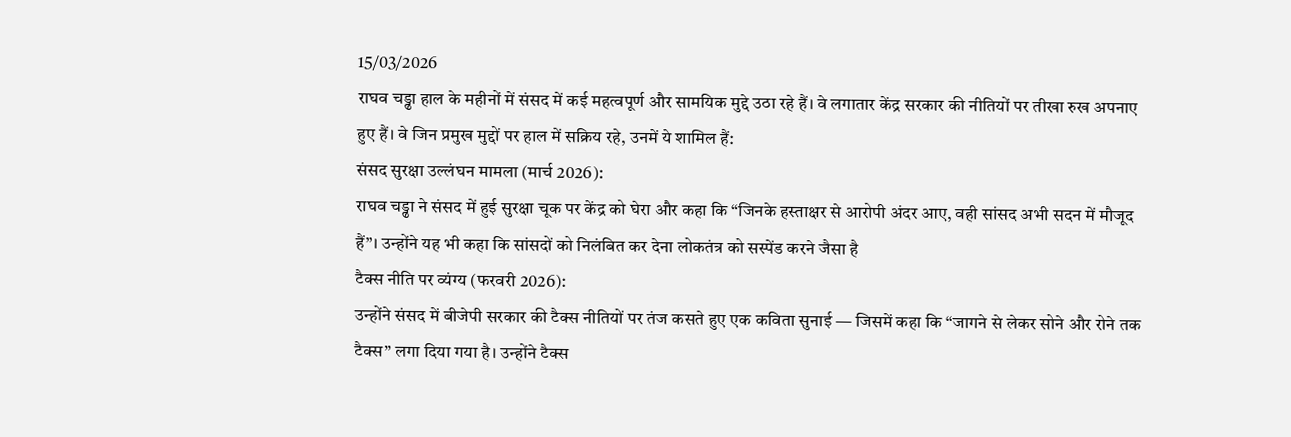15/03/2026
राघव चड्ढा हाल के महीनों में संसद में कई महत्वपूर्ण और सामयिक मुद्दे उठा रहे हैं। वे लगातार केंद्र सरकार की नीतियों पर तीखा रुख अपनाए हुए हैं। वे जिन प्रमुख मुद्दों पर हाल में सक्रिय रहे, उनमें ये शामिल हैं:
संसद सुरक्षा उल्लंघन मामला (मार्च 2026):
राघव चड्ढा ने संसद में हुई सुरक्षा चूक पर केंद्र को घेरा और कहा कि “जिनके हस्ताक्षर से आरोपी अंदर आए, वही सांसद अभी सदन में मौजूद हैं”। उन्होंने यह भी कहा कि सांसदों को निलंबित कर देना लोकतंत्र को सस्पेंड करने जैसा है
टैक्स नीति पर व्यंग्य (फरवरी 2026):
उन्होंने संसद में बीजेपी सरकार की टैक्स नीतियों पर तंज कसते हुए एक कविता सुनाई — जिसमें कहा कि “जागने से लेकर सोने और रोने तक टैक्स” लगा दिया गया है। उन्होंने टैक्स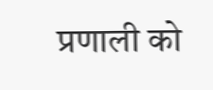प्रणाली को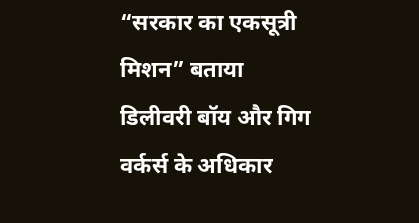“सरकार का एकसूत्री मिशन” बताया
डिलीवरी बॉय और गिग वर्कर्स के अधिकार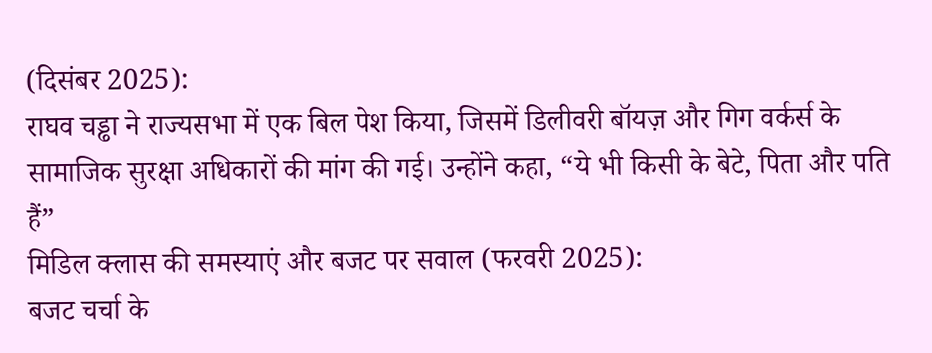(दिसंबर 2025):
राघव चड्ढा ने राज्यसभा में एक बिल पेश किया, जिसमें डिलीवरी बॉयज़ और गिग वर्कर्स के सामाजिक सुरक्षा अधिकारों की मांग की गई। उन्होंने कहा, “ये भी किसी के बेटे, पिता और पति हैं”
मिडिल क्लास की समस्याएं और बजट पर सवाल (फरवरी 2025):
बजट चर्चा के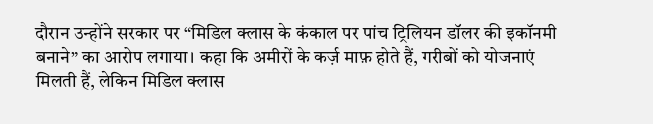दौरान उन्होंने सरकार पर “मिडिल क्लास के कंकाल पर पांच ट्रिलियन डॉलर की इकॉनमी बनाने” का आरोप लगाया। कहा कि अमीरों के कर्ज़ माफ़ होते हैं, गरीबों को योजनाएं मिलती हैं, लेकिन मिडिल क्लास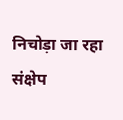निचोड़ा जा रहा
संक्षेप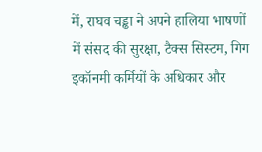में, राघव चड्ढा ने अपने हालिया भाषणों में संसद की सुरक्षा, टैक्स सिस्टम, गिग इकॉनमी कर्मियों के अधिकार और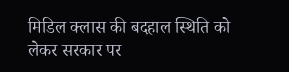मिडिल क्लास की बदहाल स्थिति को लेकर सरकार पर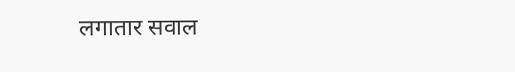लगातार सवाल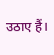उठाए हैं।